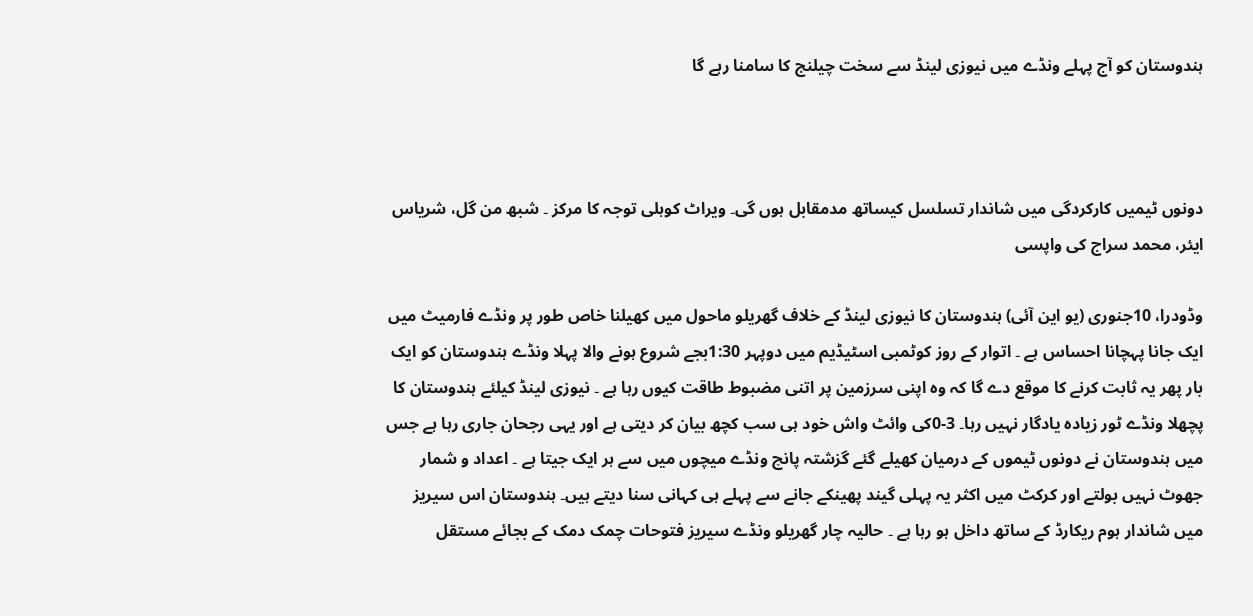ہندوستان کو آج پہلے ونڈے میں نیوزی لینڈ سے سخت چیلنج کا سامنا رہے گا



دونوں ٹیمیں کارکردگی میں شاندار تسلسل کیساتھ مدمقابل ہوں گی۔ ویراٹ کوہلی توجہ کا مرکز ۔ شبھ من گل، شریاس ایئر، محمد سراج کی واپسی

وڈودرا، 10جنوری (یو این آئی) ہندوستان کا نیوزی لینڈ کے خلاف گھریلو ماحول میں کھیلنا خاص طور پر ونڈے فارمیٹ میں ایک جانا پہچانا احساس ہے ۔ اتوار کے روز کوٹمبی اسٹیڈیم میں دوپہر 1:30بجے شروع ہونے والا پہلا ونڈے ہندوستان کو ایک بار پھر یہ ثابت کرنے کا موقع دے گا کہ وہ اپنی سرزمین پر اتنی مضبوط طاقت کیوں رہا ہے ۔ نیوزی لینڈ کیلئے ہندوستان کا پچھلا ونڈے ٹور زیادہ یادگار نہیں رہا۔ 3-0کی وائٹ واش خود ہی سب کچھ بیان کر دیتی ہے اور یہی رجحان جاری رہا ہے جس میں ہندوستان نے دونوں ٹیموں کے درمیان کھیلے گئے گزشتہ پانچ ونڈے میچوں میں سے ہر ایک جیتا ہے ۔ اعداد و شمار جھوٹ نہیں بولتے اور کرکٹ میں اکثر یہ پہلی گیند پھینکے جانے سے پہلے ہی کہانی سنا دیتے ہیں۔ ہندوستان اس سیریز میں شاندار ہوم ریکارڈ کے ساتھ داخل ہو رہا ہے ۔ حالیہ چار گھریلو ونڈے سیریز فتوحات چمک دمک کے بجائے مستقل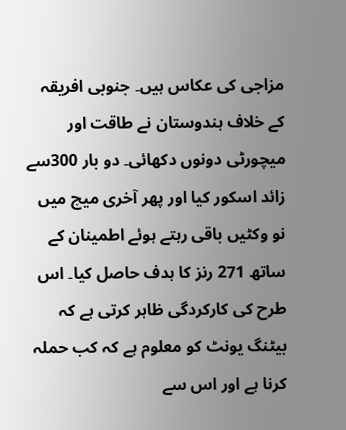مزاجی کی عکاس ہیں۔ جنوبی افریقہ کے خلاف ہندوستان نے طاقت اور میچورٹی دونوں دکھائی۔ دو بار 300سے زائد اسکور کیا اور پھر آخری میچ میں نو وکٹیں باقی رہتے ہوئے اطمینان کے ساتھ 271 رنز کا ہدف حاصل کیا۔ اس طرح کی کارکردگی ظاہر کرتی ہے کہ بیٹنگ یونٹ کو معلوم ہے کہ کب حملہ کرنا ہے اور اس سے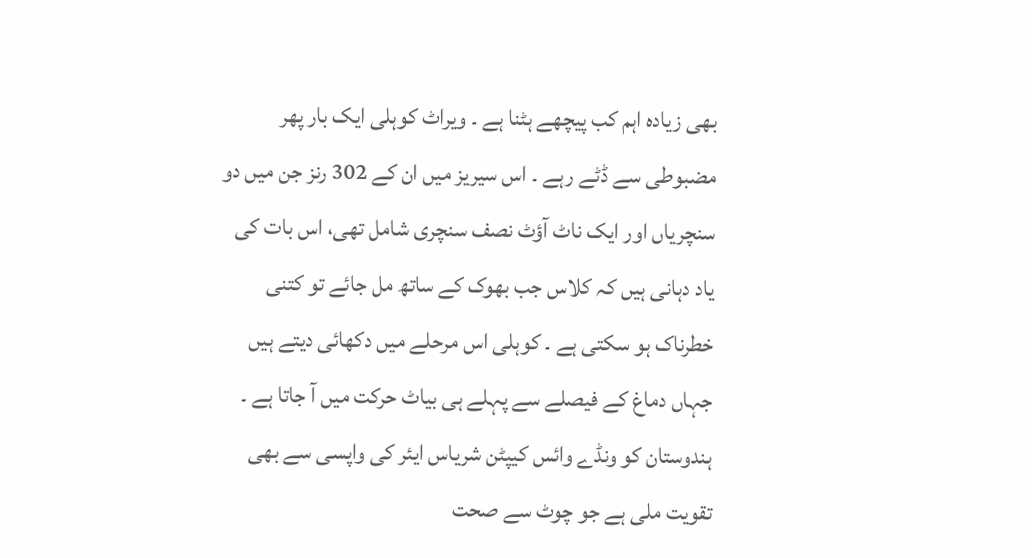بھی زیادہ اہم کب پیچھے ہٹنا ہے ۔ ویراٹ کوہلی ایک بار پھر مضبوطی سے ڈٹے رہے ۔ اس سیریز میں ان کے 302 رنز جن میں دو سنچریاں اور ایک ناٹ آؤٹ نصف سنچری شامل تھی، اس بات کی یاد دہانی ہیں کہ کلاس جب بھوک کے ساتھ مل جائے تو کتنی خطرناک ہو سکتی ہے ۔ کوہلی اس مرحلے میں دکھائی دیتے ہیں جہاں دماغ کے فیصلے سے پہلے ہی بیاٹ حرکت میں آ جاتا ہے ۔ ہندوستان کو ونڈے وائس کیپٹن شریاس ایئر کی واپسی سے بھی تقویت ملی ہے جو چوٹ سے صحت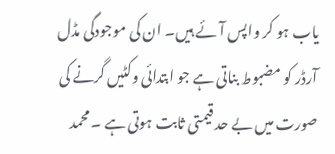یاب ہو کر واپس آئے ہیں۔ ان کی موجودگی مڈل آرڈر کو مضبوط بناتی ہے جو ابتدائی وکٹیں گرنے کی صورت میں بے حد قیمتی ثابت ہوتی ہے ۔ محمد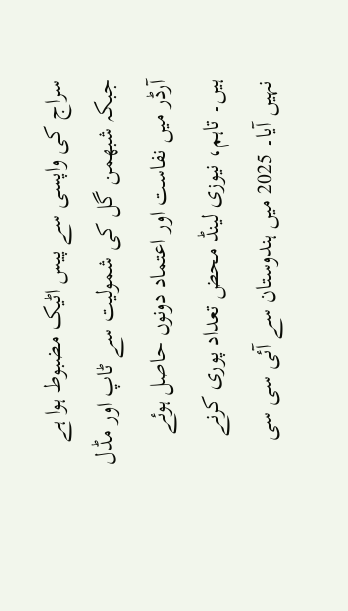سراج کی واپسی سے پیس اٹیک مضبوط ہوا ہے جبکہ شبھمن گل کی شمولیت سے ٹاپ اور مڈل آرڈر میں نفاست اور اعتماد دونوں حاصل ہوئے ہیں۔ تاہم، نیوزی لینڈ محض تعداد پوری کرنے نہیں آیا۔ 2025 میں ہندوستان سے آئی سی سی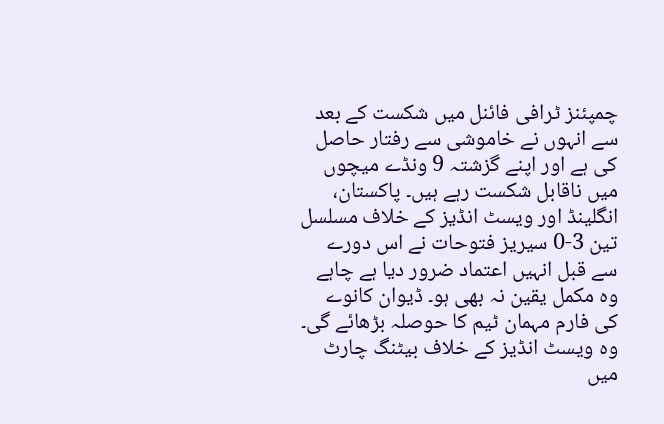چمپئنز ٹرافی فائنل میں شکست کے بعد سے انہوں نے خاموشی سے رفتار حاصل کی ہے اور اپنے گزشتہ 9 ونڈے میچوں میں ناقابل شکست رہے ہیں۔ پاکستان، انگلینڈ اور ویسٹ انڈیز کے خلاف مسلسل تین 3-0 سیریز فتوحات نے اس دورے سے قبل انہیں اعتماد ضرور دیا ہے چاہے وہ مکمل یقین نہ بھی ہو۔ ڈیوان کانوے کی فارم مہمان ٹیم کا حوصلہ بڑھائے گی۔ وہ ویسٹ انڈیز کے خلاف بیٹنگ چارٹ میں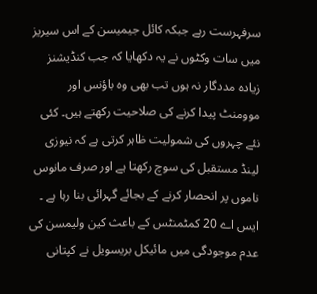سرفہرست رہے جبکہ کائل جیمیسن کے اس سیریز میں سات وکٹوں نے یہ دکھایا کہ جب کنڈیشنز زیادہ مددگار نہ ہوں تب بھی وہ باؤنس اور موومنٹ پیدا کرنے کی صلاحیت رکھتے ہیں۔ کئی نئے چہروں کی شمولیت ظاہر کرتی ہے کہ نیوزی لینڈ مستقبل کی سوچ رکھتا ہے اور صرف مانوس ناموں پر انحصار کرنے کے بجائے گہرائی بنا رہا ہے ۔ ایس اے 20 کمٹمنٹس کے باعث کین ولیمسن کی عدم موجودگی میں مائیکل بریسویل نے کپتانی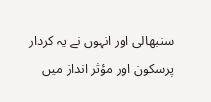سنبھالی اور انہوں نے یہ کردار پرسکون اور مؤثر انداز میں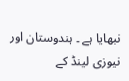نبھایا ہے ۔ ہندوستان اور نیوزی لینڈ کے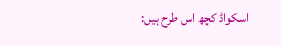اسکواڈ کچھ اس طرح ہیں: